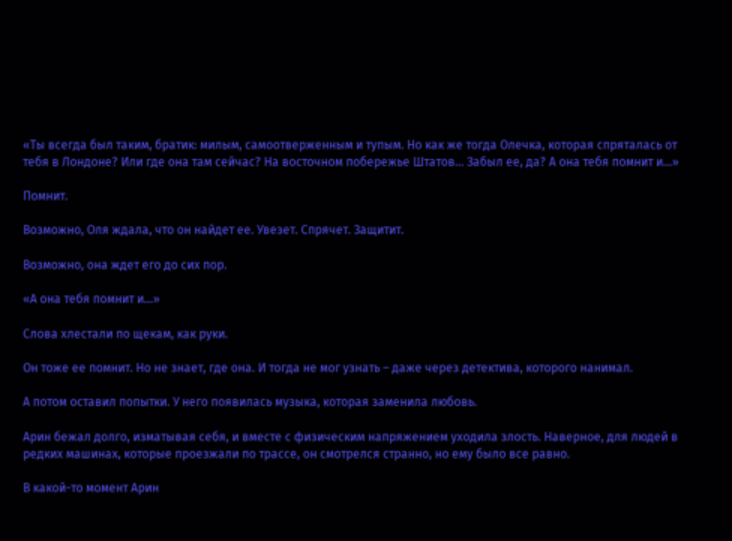«Ты всегда был таким, братик: милым, самоотверженным и тупым. Но как же тогда Олечка, которая спряталась от тебя в Лондоне? Или где она там сейчас? На восточном побережье Штатов… Забыл ее, да? А она тебя помнит и…»

Помнит.

Возможно, Оля ждала, что он найдет ее. Увезет. Спрячет. Защитит.

Возможно, она ждет его до сих пор.

«А она тебя помнит и…»

Слова хлестали по щекам, как руки.

Он тоже ее помнит. Но не знает, где она. И тогда не мог узнать – даже через детектива, которого нанимал.

А потом оставил попытки. У него появилась музыка, которая заменила любовь.

Арин бежал долго, изматывая себя, и вместе с физическим напряжением уходила злость. Наверное, для людей в редких машинах, которые проезжали по трассе, он смотрелся странно, но ему было все равно.

В какой-то момент Арин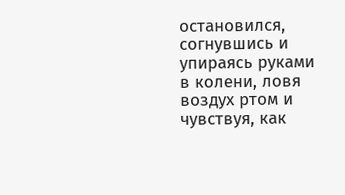остановился, согнувшись и упираясь руками в колени, ловя воздух ртом и чувствуя, как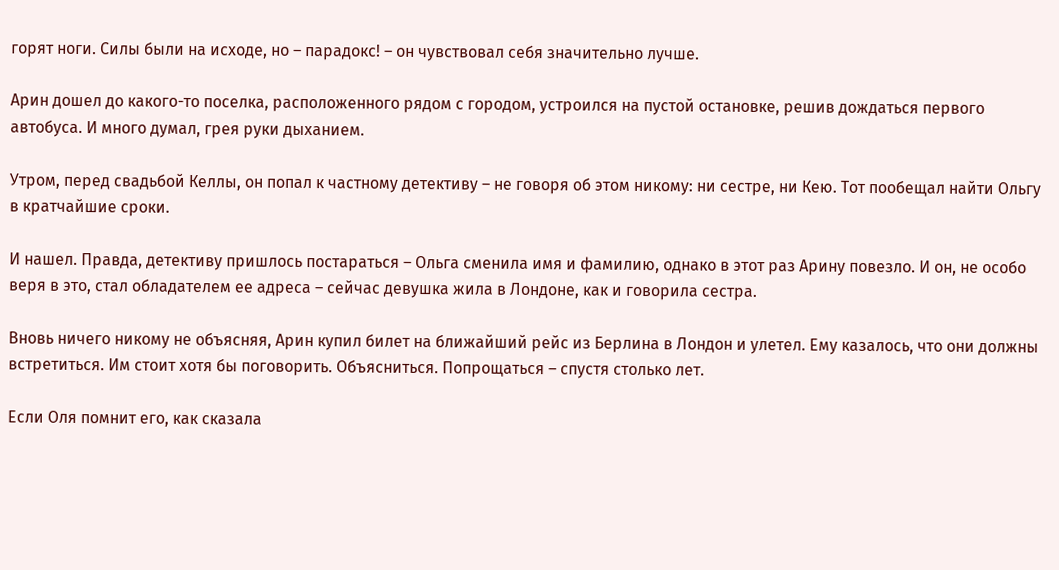горят ноги. Силы были на исходе, но – парадокс! – он чувствовал себя значительно лучше.

Арин дошел до какого-то поселка, расположенного рядом с городом, устроился на пустой остановке, решив дождаться первого автобуса. И много думал, грея руки дыханием.

Утром, перед свадьбой Келлы, он попал к частному детективу – не говоря об этом никому: ни сестре, ни Кею. Тот пообещал найти Ольгу в кратчайшие сроки.

И нашел. Правда, детективу пришлось постараться – Ольга сменила имя и фамилию, однако в этот раз Арину повезло. И он, не особо веря в это, стал обладателем ее адреса – сейчас девушка жила в Лондоне, как и говорила сестра.

Вновь ничего никому не объясняя, Арин купил билет на ближайший рейс из Берлина в Лондон и улетел. Ему казалось, что они должны встретиться. Им стоит хотя бы поговорить. Объясниться. Попрощаться – спустя столько лет.

Если Оля помнит его, как сказала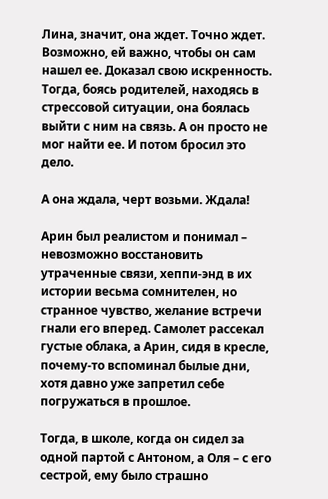Лина, значит, она ждет. Точно ждет. Возможно, ей важно, чтобы он сам нашел ее. Доказал свою искренность. Тогда, боясь родителей, находясь в стрессовой ситуации, она боялась выйти с ним на связь. А он просто не мог найти ее. И потом бросил это дело.

А она ждала, черт возьми. Ждала!

Арин был реалистом и понимал – невозможно восстановить утраченные связи, хеппи-энд в их истории весьма сомнителен, но странное чувство, желание встречи гнали его вперед. Самолет рассекал густые облака, а Арин, сидя в кресле, почему-то вспоминал былые дни, хотя давно уже запретил себе погружаться в прошлое.

Тогда, в школе, когда он сидел за одной партой с Антоном, а Оля – с его сестрой, ему было страшно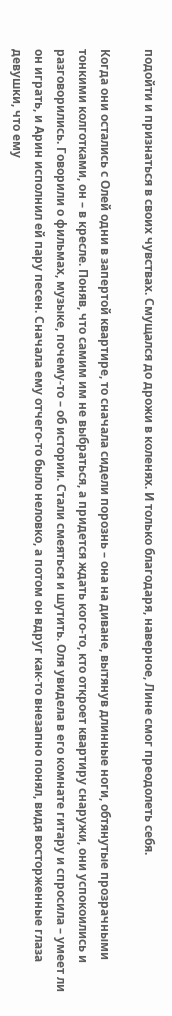подойти и признаться в своих чувствах. Смущался до дрожи в коленях. И только благодаря, наверное, Лине смог преодолеть себя.

Когда они остались с Олей одни в запертой квартире, то сначала сидели порознь – она на диване, вытянув длинные ноги, обтянутые прозрачными тонкими колготками, он – в кресле. Поняв, что самим им не выбраться, а придется ждать кого-то, кто откроет квартиру снаружи, они успокоились и разговорились. Говорили о фильмах, музыке, почему-то – об истории. Стали смеяться и шутить. Оля увидела в его комнате гитару и спросила – умеет ли он играть, и Арин исполнил ей пару песен. Сначала ему отчего-то было неловко, а потом он вдруг как-то внезапно понял, видя восторженные глаза девушки, что ему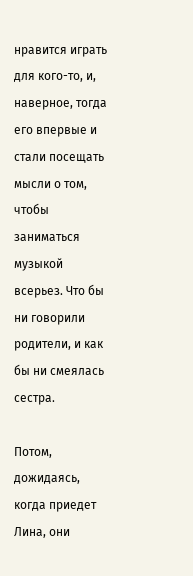нравится играть для кого-то, и, наверное, тогда его впервые и стали посещать мысли о том, чтобы заниматься музыкой всерьез. Что бы ни говорили родители, и как бы ни смеялась сестра.

Потом, дожидаясь, когда приедет Лина, они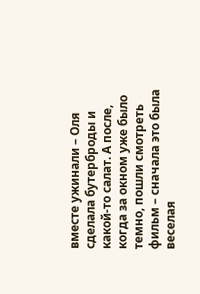вместе ужинали – Оля сделала бутерброды и какой-то салат. А после, когда за окном уже было темно, пошли смотреть фильм – сначала это была веселая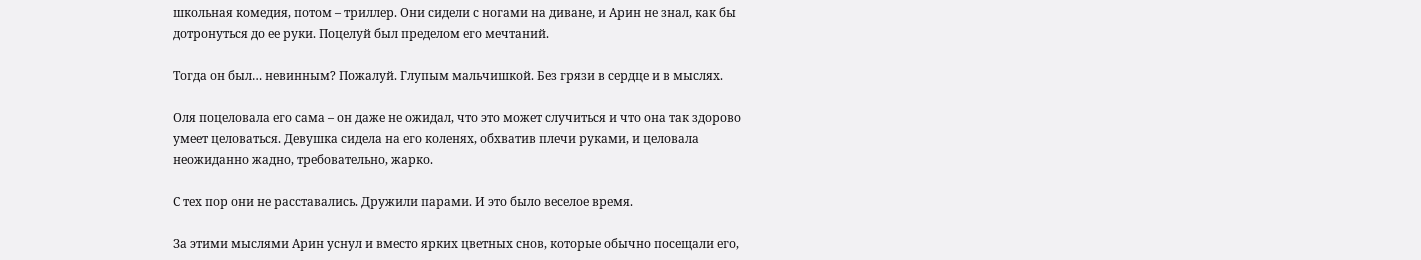школьная комедия, потом – триллер. Они сидели с ногами на диване, и Арин не знал, как бы дотронуться до ее руки. Поцелуй был пределом его мечтаний.

Тогда он был… невинным? Пожалуй. Глупым мальчишкой. Без грязи в сердце и в мыслях.

Оля поцеловала его сама – он даже не ожидал, что это может случиться и что она так здорово умеет целоваться. Девушка сидела на его коленях, обхватив плечи руками, и целовала неожиданно жадно, требовательно, жарко.

С тех пор они не расставались. Дружили парами. И это было веселое время.

За этими мыслями Арин уснул и вместо ярких цветных снов, которые обычно посещали его,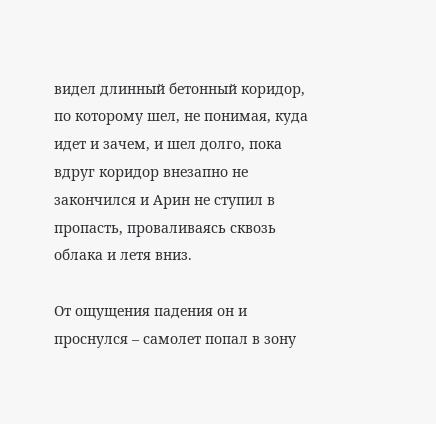видел длинный бетонный коридор, по которому шел, не понимая, куда идет и зачем, и шел долго, пока вдруг коридор внезапно не закончился и Арин не ступил в пропасть, проваливаясь сквозь облака и летя вниз.

От ощущения падения он и проснулся – самолет попал в зону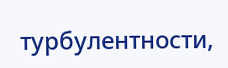турбулентности,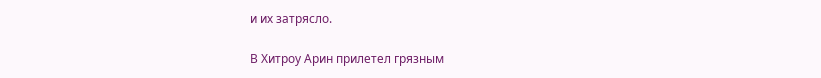и их затрясло.

В Хитроу Арин прилетел грязным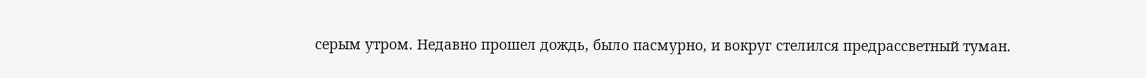серым утром. Недавно прошел дождь, было пасмурно, и вокруг стелился предрассветный туман.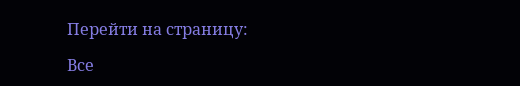Перейти на страницу:

Все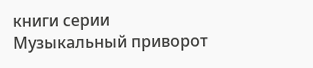книги серии Музыкальный приворот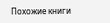Похожие книги